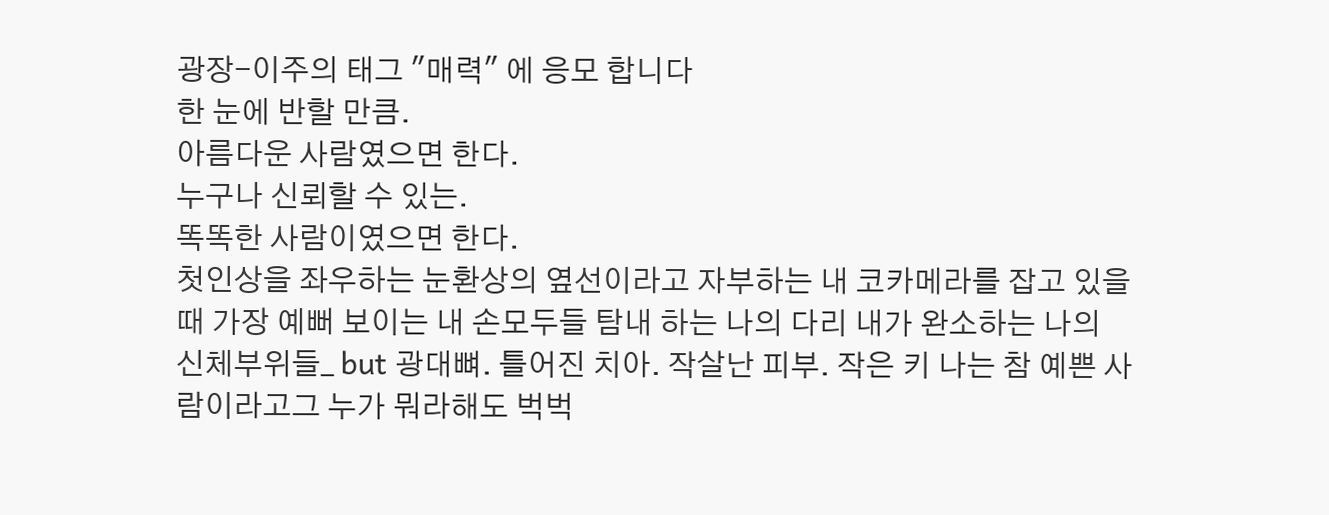광장-이주의 태그 "매력" 에 응모 합니다
한 눈에 반할 만큼.
아름다운 사람였으면 한다.
누구나 신뢰할 수 있는.
똑똑한 사람이였으면 한다.
첫인상을 좌우하는 눈환상의 옆선이라고 자부하는 내 코카메라를 잡고 있을 때 가장 예뻐 보이는 내 손모두들 탐내 하는 나의 다리 내가 완소하는 나의 신체부위들_ but 광대뼈. 틀어진 치아. 작살난 피부. 작은 키 나는 참 예쁜 사람이라고그 누가 뭐라해도 벅벅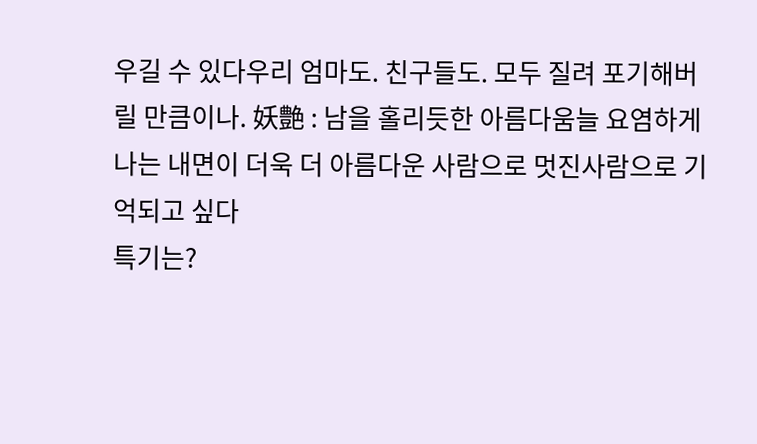우길 수 있다우리 엄마도. 친구들도. 모두 질려 포기해버릴 만큼이나. 妖艶 : 남을 홀리듯한 아름다움늘 요염하게나는 내면이 더욱 더 아름다운 사람으로 멋진사람으로 기억되고 싶다
특기는?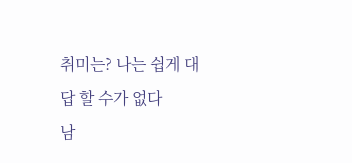취미는? 나는 쉽게 대답 할 수가 없다
남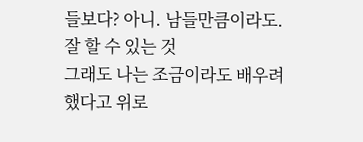들보다? 아니. 남들만큼이라도.
잘 할 수 있는 것
그래도 나는 조금이라도 배우려 했다고 위로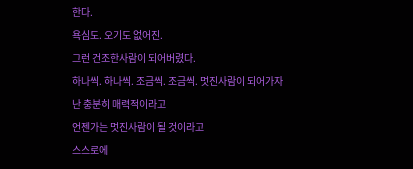한다.
욕심도. 오기도 없어진.
그런 건조한사람이 되어버렸다.
하나씩. 하나씩. 조금씩. 조금씩. 멋진사람이 되어가자
난 충분히 매력적이라고
언젠가는 멋진사람이 될 것이라고
스스로에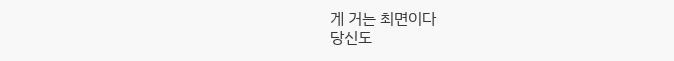게 거는 최면이다
당신도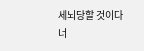세뇌당할 것이다
너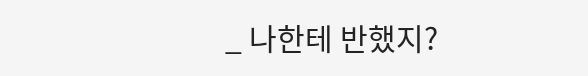_ 나한테 반했지?